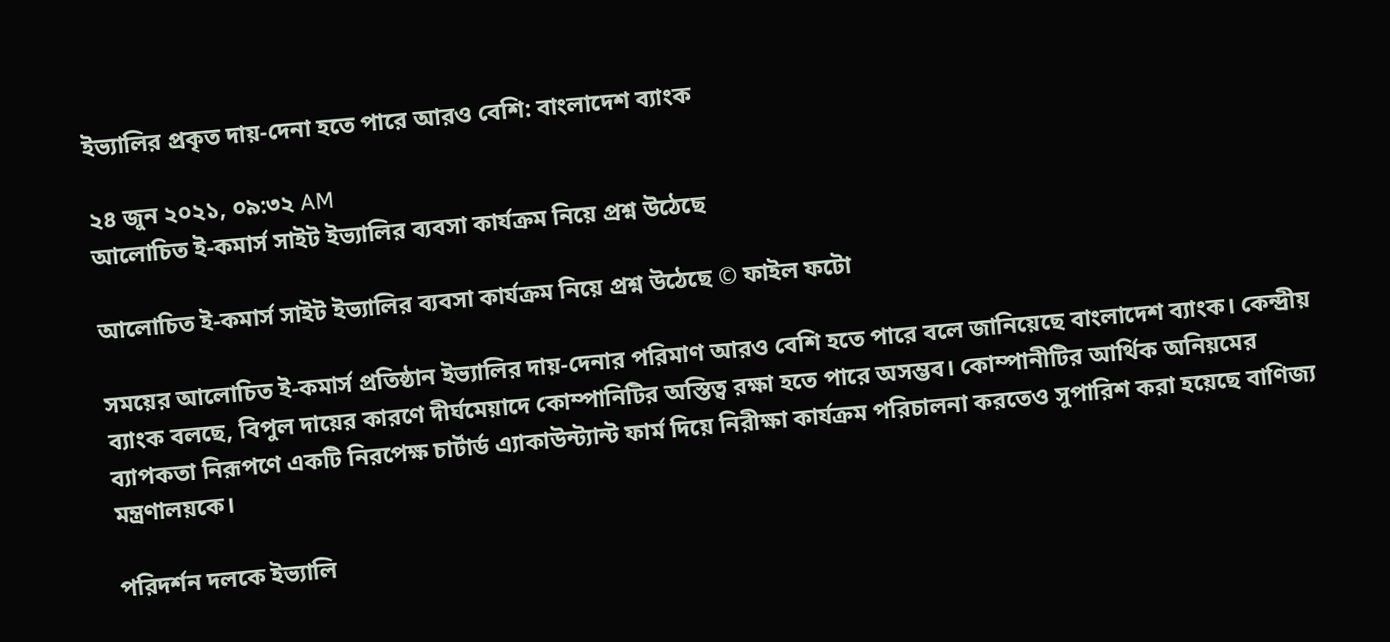ইভ্যালির প্রকৃত দায়-দেনা হতে পারে আরও বেশি: বাংলাদেশ ব্যাংক

২৪ জুন ২০২১, ০৯:৩২ AM
আলোচিত ই-কমার্স সাইট ইভ্যালির ব্যবসা কার্যক্রম নিয়ে প্রশ্ন উঠেছে

আলোচিত ই-কমার্স সাইট ইভ্যালির ব্যবসা কার্যক্রম নিয়ে প্রশ্ন উঠেছে © ফাইল ফটো

সময়ের আলোচিত ই-কমার্স প্রতিষ্ঠান ইভ্যালির দায়-দেনার পরিমাণ আরও বেশি হতে পারে বলে জানিয়েছে বাংলাদেশ ব্যাংক। কেন্দ্রীয় ব্যাংক বলছে, বিপুল দায়ের কারণে দীর্ঘমেয়াদে কোম্পানিটির অস্তিত্ব রক্ষা হতে পারে অসম্ভব। কোম্পানীটির আর্থিক অনিয়মের ব্যাপকতা নিরূপণে একটি নিরপেক্ষ চার্টার্ড এ্যাকাউন্ট্যান্ট ফার্ম দিয়ে নিরীক্ষা কার্যক্রম পরিচালনা করতেও সুপারিশ করা হয়েছে বাণিজ্য মন্ত্রণালয়কে।

পরিদর্শন দলকে ইভ্যালি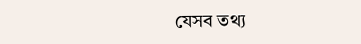যেসব তথ্য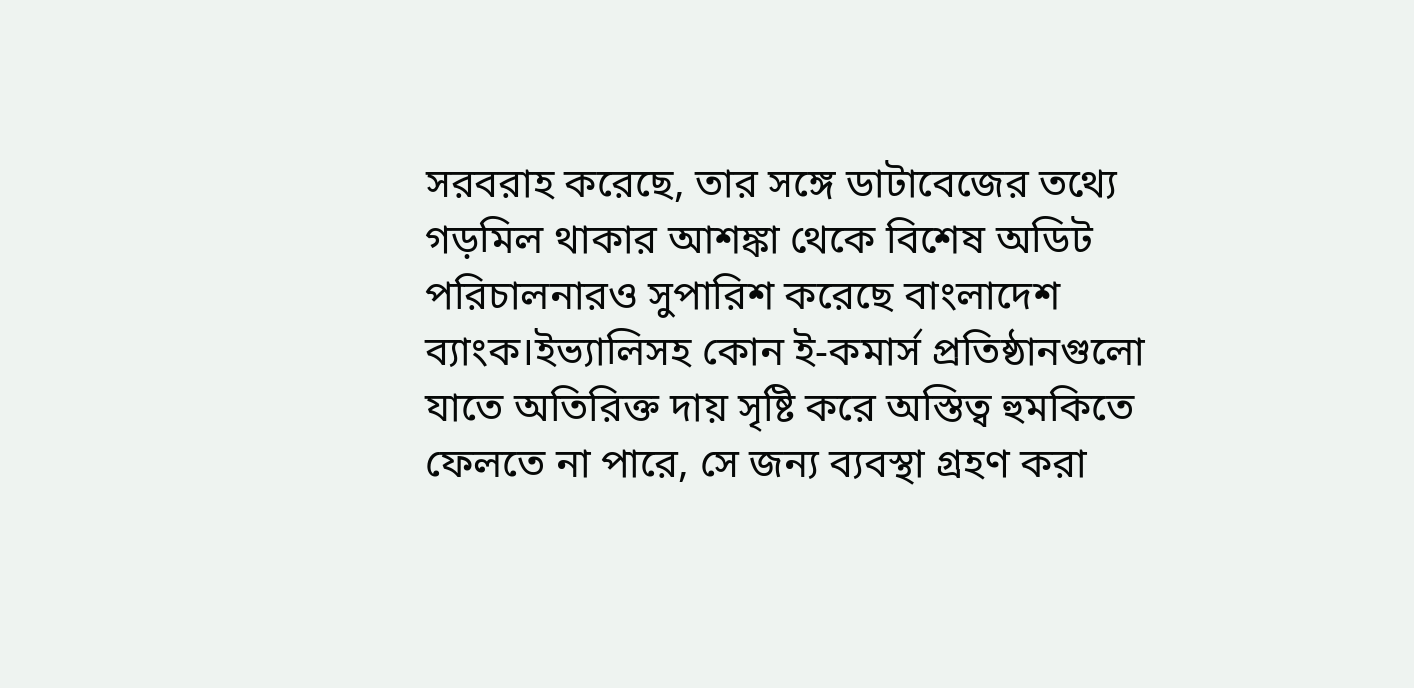সরবরাহ করেছে, তার সঙ্গে ডাটাবেজের তথ্যে গড়মিল থাকার আশঙ্কা থেকে বিশেষ অডিট পরিচালনারও সুপারিশ করেছে বাংলাদেশ ব্যাংক।ইভ্যালিসহ কোন ই-কমার্স প্রতিষ্ঠানগুলো যাতে অতিরিক্ত দায় সৃষ্টি করে অস্তিত্ব হুমকিতে ফেলতে না পারে, সে জন্য ব্যবস্থা গ্রহণ করা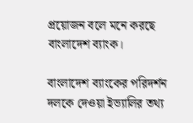প্রয়োজন বলে মনে করছে বাংলাদেশ ব্যাংক।

বাংলাদেশ ব্যাংকের পরিদর্শন দলকে দেওয়া ইভ্যালির তথ্য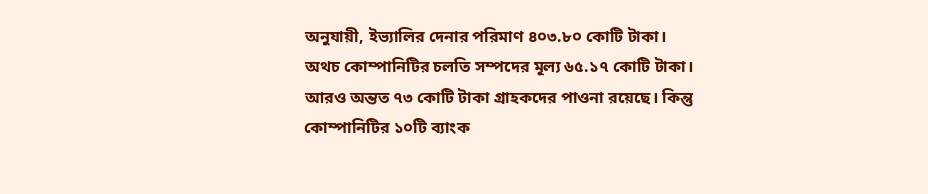অনুযায়ী, ইভ্যালির দেনার পরিমাণ ৪০৩.৮০ কোটি টাকা। অথচ কোম্পানিটির চলতি সম্পদের মূল্য ৬৫.১৭ কোটি টাকা। আরও অন্তত ৭৩ কোটি টাকা গ্রাহকদের পাওনা রয়েছে। কিন্তু কোম্পানিটির ১০টি ব্যাংক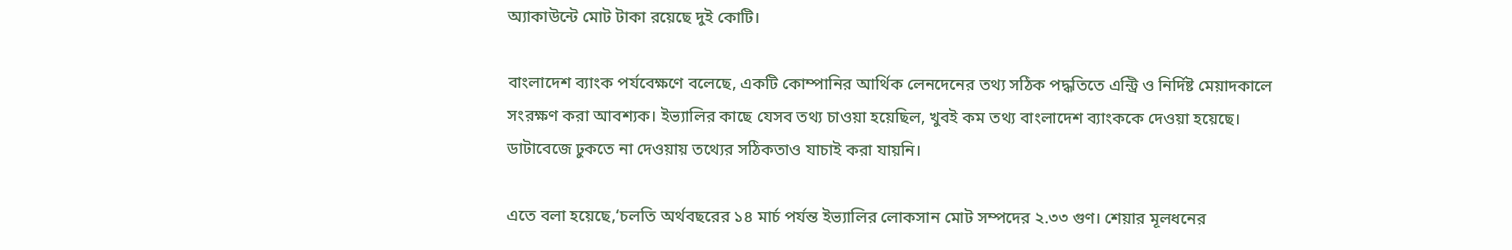অ্যাকাউন্টে মোট টাকা রয়েছে দুই কোটি।

বাংলাদেশ ব্যাংক পর্যবেক্ষণে বলেছে, একটি কোম্পানির আর্থিক লেনদেনের তথ্য সঠিক পদ্ধতিতে এন্ট্রি ও নির্দিষ্ট মেয়াদকালে সংরক্ষণ করা আবশ্যক। ইভ্যালির কাছে যেসব তথ্য চাওয়া হয়েছিল, খুবই কম তথ্য বাংলাদেশ ব্যাংককে দেওয়া হয়েছে। ডাটাবেজে ঢুকতে না দেওয়ায় তথ্যের সঠিকতাও যাচাই করা যায়নি।

এতে বলা হয়েছে,‘চলতি অর্থবছরের ১৪ মার্চ পর্যন্ত ইভ্যালির লোকসান মোট সম্পদের ২.৩৩ গুণ। শেয়ার মূলধনের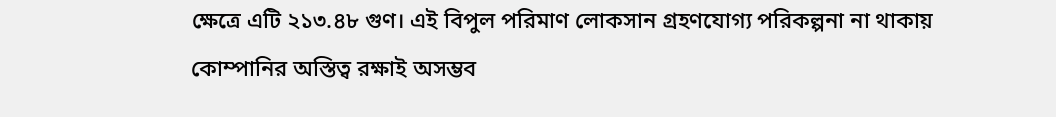ক্ষেত্রে এটি ২১৩.৪৮ গুণ। এই বিপুল পরিমাণ লোকসান গ্রহণযোগ্য পরিকল্পনা না থাকায় কোম্পানির অস্তিত্ব রক্ষাই অসম্ভব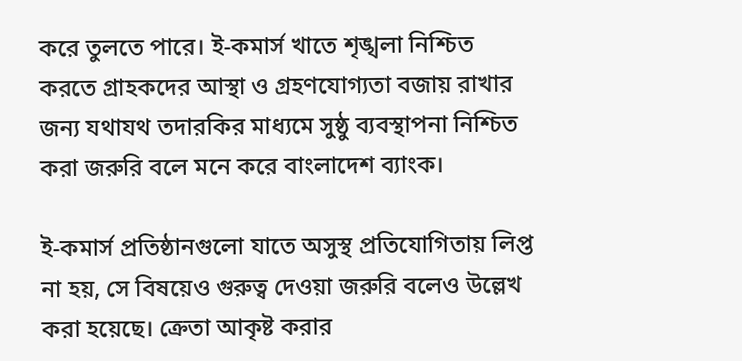করে তুলতে পারে। ই-কমার্স খাতে শৃঙ্খলা নিশ্চিত করতে গ্রাহকদের আস্থা ও গ্রহণযোগ্যতা বজায় রাখার জন্য যথাযথ তদারকির মাধ্যমে সুষ্ঠু ব্যবস্থাপনা নিশ্চিত করা জরুরি বলে মনে করে বাংলাদেশ ব্যাংক।

ই-কমার্স প্রতিষ্ঠানগুলো যাতে অসুস্থ প্রতিযোগিতায় লিপ্ত না হয়, সে বিষয়েও গুরুত্ব দেওয়া জরুরি বলেও উল্লেখ করা হয়েছে। ক্রেতা আকৃষ্ট করার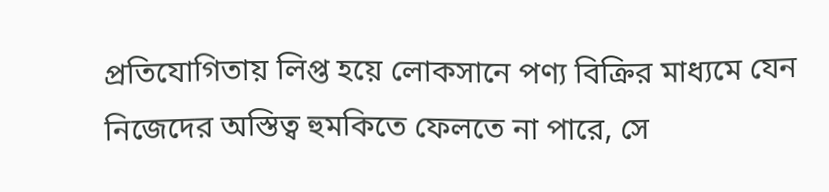প্রতিযোগিতায় লিপ্ত হয়ে লোকসানে পণ্য বিক্রির মাধ্যমে যেন নিজেদের অস্তিত্ব হুমকিতে ফেলতে না পারে, সে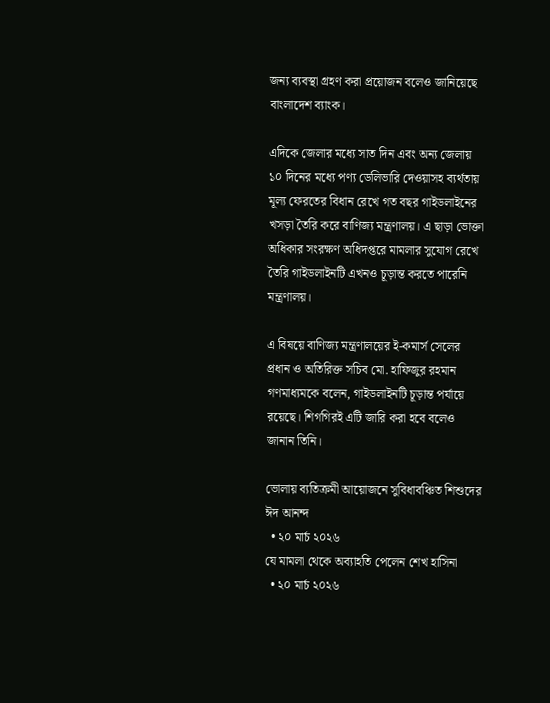জন্য ব্যবস্থা গ্রহণ করা প্রয়োজন বলেও জানিয়েছে বাংলাদেশ ব্যাংক।

এদিকে জেলার মধ্যে সাত দিন এবং অন্য জেলায় ১০ দিনের মধ্যে পণ্য ডেলিভারি দেওয়াসহ ব্যর্থতায় মূল্য ফেরতের বিধান রেখে গত বছর গাইডলাইনের খসড়া তৈরি করে বাণিজ্য মন্ত্রণালয়। এ ছাড়া ভোক্তা অধিকার সংরক্ষণ অধিদপ্তরে মামলার সুযোগ রেখে তৈরি গাইডলাইনটি এখনও চূড়ান্ত করতে পারেনি মন্ত্রণালয়।

এ বিষয়ে বাণিজ্য মন্ত্রণালয়ের ই-কমার্স সেলের প্রধান ও অতিরিক্ত সচিব মো. হাফিজুর রহমান গণমাধ্যমকে বলেন, গাইডলাইনটি চূড়ান্ত পর্যায়ে রয়েছে। শিগগিরই এটি জারি করা হবে বলেও জানান তিনি।

ভোলায় ব্যতিক্রমী আয়োজনে সুবিধাবঞ্চিত শিশুদের ঈদ আনন্দ
  • ২০ মার্চ ২০২৬
যে মামলা থেকে অব্যাহতি পেলেন শেখ হাসিনা
  • ২০ মার্চ ২০২৬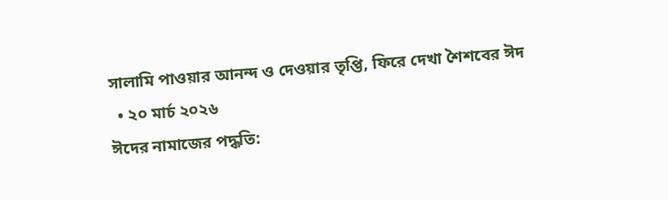সালামি পাওয়ার আনন্দ ও দেওয়ার তৃপ্তি, ফিরে দেখা শৈশবের ঈদ
  • ২০ মার্চ ২০২৬
ঈদের নামাজের পদ্ধতি: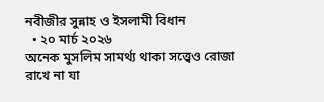নবীজীর সুন্নাহ ও ইসলামী বিধান
  • ২০ মার্চ ২০২৬
অনেক মুসলিম সামর্থ্য থাকা সত্ত্বেও রোজা রাখে না যা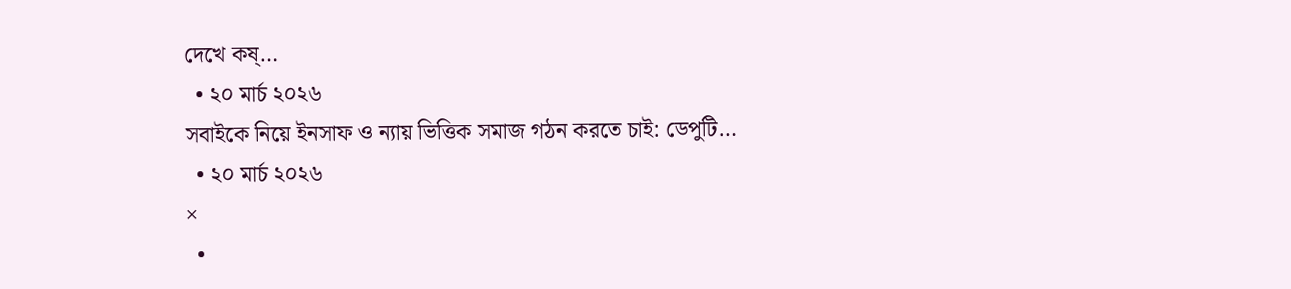দেখে কষ্…
  • ২০ মার্চ ২০২৬
সবাইকে নিয়ে ইনসাফ ও ন্যায় ভিত্তিক সমাজ গঠন করতে চাই: ডেপুটি…
  • ২০ মার্চ ২০২৬
×
  •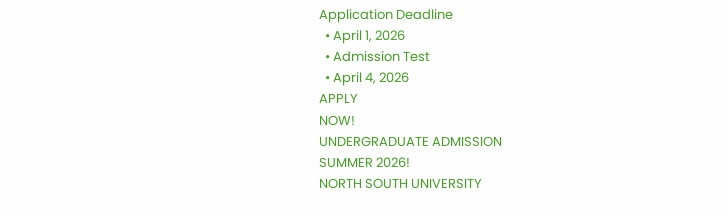Application Deadline
  • April 1, 2026
  • Admission Test
  • April 4, 2026
APPLY
NOW!
UNDERGRADUATE ADMISSION
SUMMER 2026!
NORTH SOUTH UNIVERSITY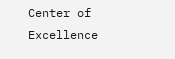Center of Excellence